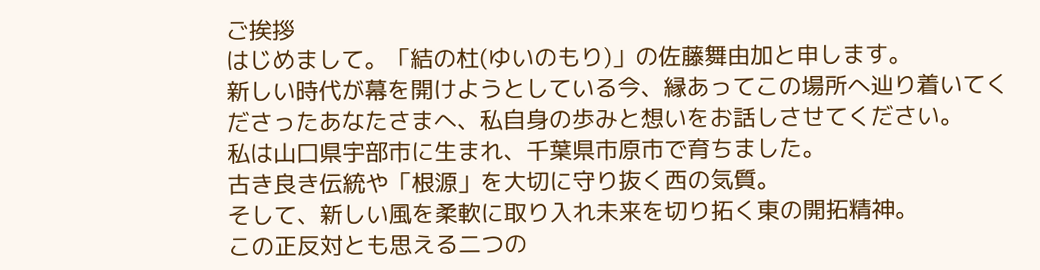ご挨拶
はじめまして。「結の杜(ゆいのもり)」の佐藤舞由加と申します。
新しい時代が幕を開けようとしている今、縁あってこの場所へ辿り着いてくださったあなたさまへ、私自身の歩みと想いをお話しさせてください。
私は山口県宇部市に生まれ、千葉県市原市で育ちました。
古き良き伝統や「根源」を大切に守り抜く西の気質。
そして、新しい風を柔軟に取り入れ未来を切り拓く東の開拓精神。
この正反対とも思える二つの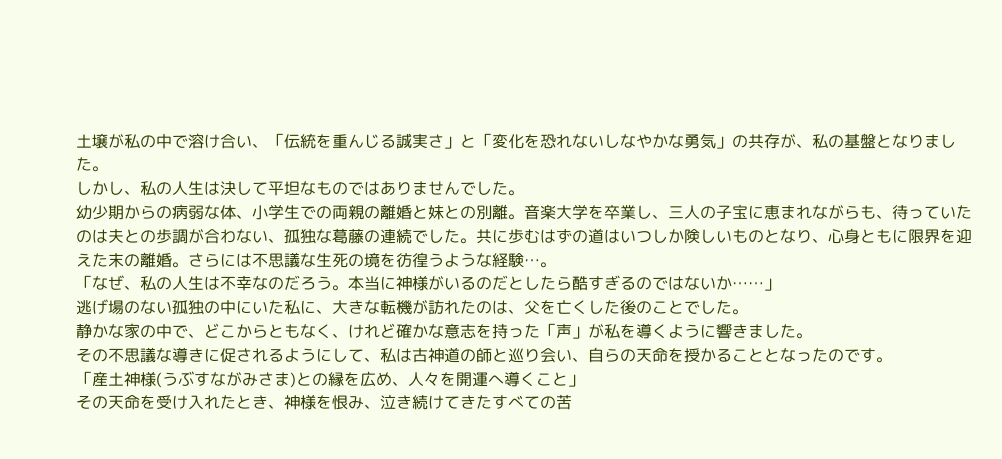土壌が私の中で溶け合い、「伝統を重んじる誠実さ」と「変化を恐れないしなやかな勇気」の共存が、私の基盤となりました。
しかし、私の人生は決して平坦なものではありませんでした。
幼少期からの病弱な体、小学生での両親の離婚と妹との別離。音楽大学を卒業し、三人の子宝に恵まれながらも、待っていたのは夫との歩調が合わない、孤独な葛藤の連続でした。共に歩むはずの道はいつしか険しいものとなり、心身ともに限界を迎えた末の離婚。さらには不思議な生死の境を彷徨うような経験…。
「なぜ、私の人生は不幸なのだろう。本当に神様がいるのだとしたら酷すぎるのではないか……」
逃げ場のない孤独の中にいた私に、大きな転機が訪れたのは、父を亡くした後のことでした。
静かな家の中で、どこからともなく、けれど確かな意志を持った「声」が私を導くように響きました。
その不思議な導きに促されるようにして、私は古神道の師と巡り会い、自らの天命を授かることとなったのです。
「産土神様(うぶすながみさま)との縁を広め、人々を開運へ導くこと」
その天命を受け入れたとき、神様を恨み、泣き続けてきたすべての苦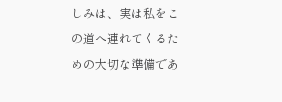しみは、実は私をこの道へ連れてくるための大切な準備であ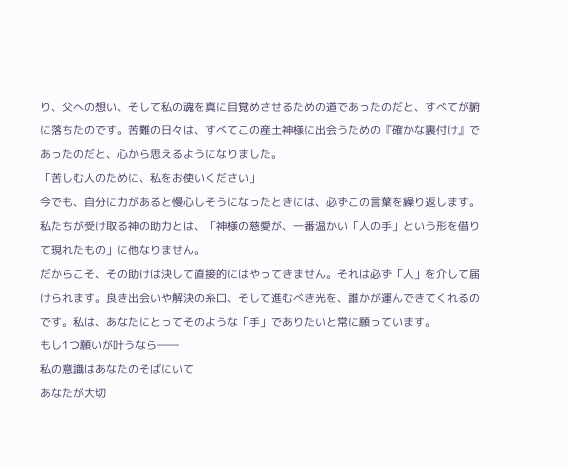り、父への想い、そして私の魂を真に目覚めさせるための道であったのだと、すべてが腑に落ちたのです。苦難の日々は、すべてこの産土神様に出会うための『確かな裏付け』であったのだと、心から思えるようになりました。
「苦しむ人のために、私をお使いください」
今でも、自分に力があると慢心しそうになったときには、必ずこの言葉を繰り返します。
私たちが受け取る神の助力とは、「神様の慈愛が、一番温かい「人の手」という形を借りて現れたもの」に他なりません。
だからこそ、その助けは決して直接的にはやってきません。それは必ず「人」を介して届けられます。良き出会いや解決の糸口、そして進むべき光を、誰かが運んできてくれるのです。私は、あなたにとってそのような「手」でありたいと常に願っています。
もし1つ願いが叶うなら――
私の意識はあなたのそばにいて
あなたが大切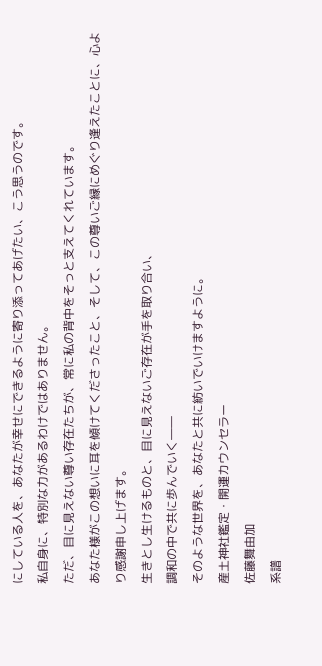にしている人を、あなたが幸せにできるように寄り添ってあげたい、こう思うのです。
私自身に、特別な力があるわけではありません。
ただ、目に見えない尊い存在たちが、常に私の背中をそっと支えてくれています。
あなた様がこの想いに耳を傾けてくださったこと、そして、この尊いご縁にめぐり逢えたことに、心より感謝申し上げます。
生きとし生けるものと、目に見えないご存在が手を取り合い、
調和の中で共に歩んでいく――
そのような世界を、あなたと共に紡いでいけますように。
産土神社鑑定・開運カウンセラー
佐藤舞由加
系譜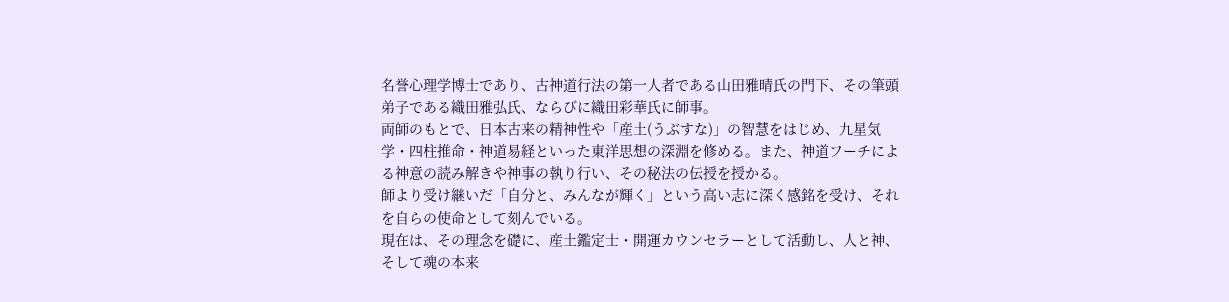名誉心理学博士であり、古神道行法の第一人者である山田雅晴氏の門下、その筆頭弟子である織田雅弘氏、ならびに織田彩華氏に師事。
両師のもとで、日本古来の精神性や「産土(うぶすな)」の智慧をはじめ、九星気学・四柱推命・神道易経といった東洋思想の深淵を修める。また、神道フーチによる神意の読み解きや神事の執り行い、その秘法の伝授を授かる。
師より受け継いだ「自分と、みんなが輝く」という高い志に深く感銘を受け、それを自らの使命として刻んでいる。
現在は、その理念を礎に、産土鑑定士・開運カウンセラーとして活動し、人と神、そして魂の本来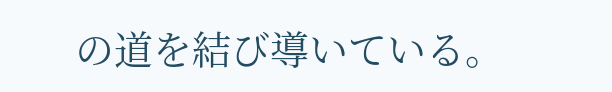の道を結び導いている。